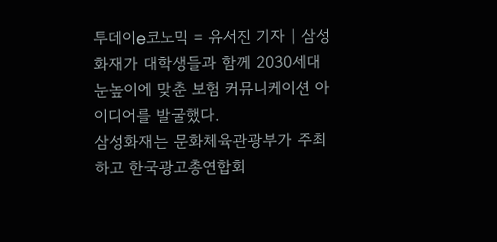투데이e코노믹 = 유서진 기자 | 삼성화재가 대학생들과 함께 2030세대 눈높이에 맞춘 보험 커뮤니케이션 아이디어를 발굴했다.
삼성화재는 문화체육관광부가 주최하고 한국광고총연합회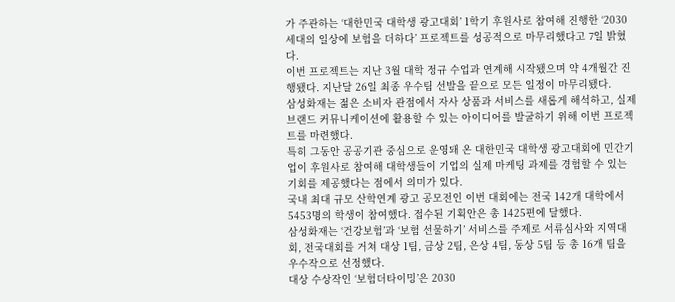가 주관하는 ‘대한민국 대학생 광고대회’ 1학기 후원사로 참여해 진행한 ‘2030세대의 일상에 보험을 더하다’ 프로젝트를 성공적으로 마무리했다고 7일 밝혔다.
이번 프로젝트는 지난 3월 대학 정규 수업과 연계해 시작됐으며 약 4개월간 진행됐다. 지난달 26일 최종 우수팀 선발을 끝으로 모든 일정이 마무리됐다.
삼성화재는 젊은 소비자 관점에서 자사 상품과 서비스를 새롭게 해석하고, 실제 브랜드 커뮤니케이션에 활용할 수 있는 아이디어를 발굴하기 위해 이번 프로젝트를 마련했다.
특히 그동안 공공기관 중심으로 운영돼 온 대한민국 대학생 광고대회에 민간기업이 후원사로 참여해 대학생들이 기업의 실제 마케팅 과제를 경험할 수 있는 기회를 제공했다는 점에서 의미가 있다.
국내 최대 규모 산학연계 광고 공모전인 이번 대회에는 전국 142개 대학에서 5453명의 학생이 참여했다. 접수된 기획안은 총 1425편에 달했다.
삼성화재는 ‘건강보험’과 ‘보험 선물하기’ 서비스를 주제로 서류심사와 지역대회, 전국대회를 거쳐 대상 1팀, 금상 2팀, 은상 4팀, 동상 5팀 등 총 16개 팀을 우수작으로 선정했다.
대상 수상작인 ‘보험더타이밍’은 2030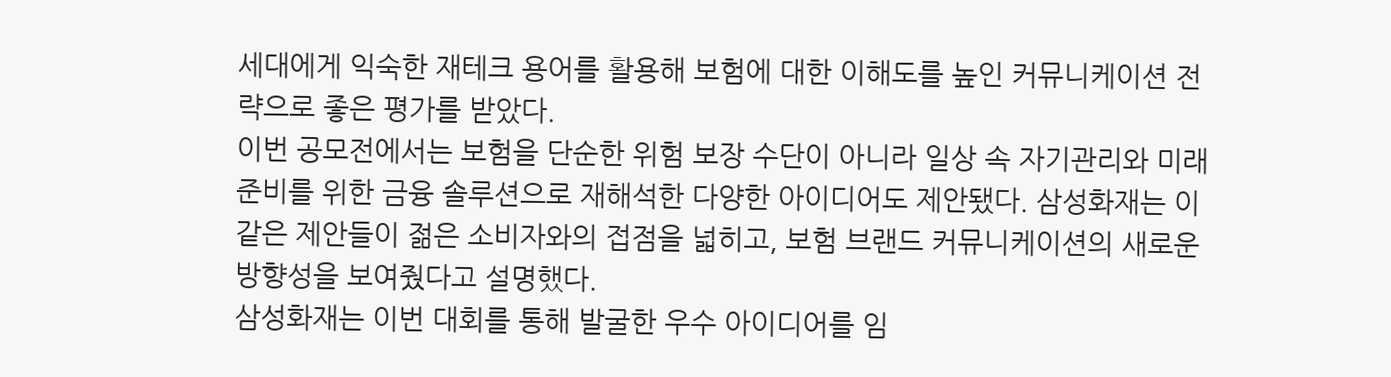세대에게 익숙한 재테크 용어를 활용해 보험에 대한 이해도를 높인 커뮤니케이션 전략으로 좋은 평가를 받았다.
이번 공모전에서는 보험을 단순한 위험 보장 수단이 아니라 일상 속 자기관리와 미래 준비를 위한 금융 솔루션으로 재해석한 다양한 아이디어도 제안됐다. 삼성화재는 이 같은 제안들이 젊은 소비자와의 접점을 넓히고, 보험 브랜드 커뮤니케이션의 새로운 방향성을 보여줬다고 설명했다.
삼성화재는 이번 대회를 통해 발굴한 우수 아이디어를 임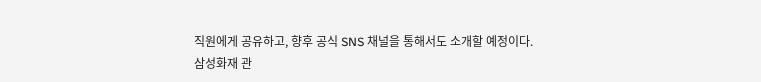직원에게 공유하고, 향후 공식 SNS 채널을 통해서도 소개할 예정이다.
삼성화재 관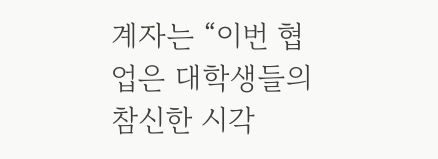계자는 “이번 협업은 대학생들의 참신한 시각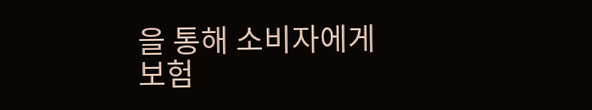을 통해 소비자에게 보험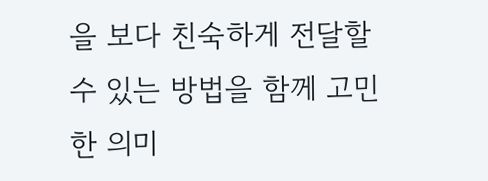을 보다 친숙하게 전달할 수 있는 방법을 함께 고민한 의미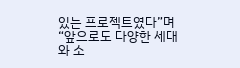있는 프로젝트였다”며 “앞으로도 다양한 세대와 소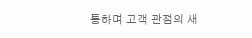통하며 고객 관점의 새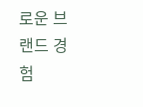로운 브랜드 경험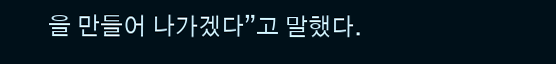을 만들어 나가겠다”고 말했다.